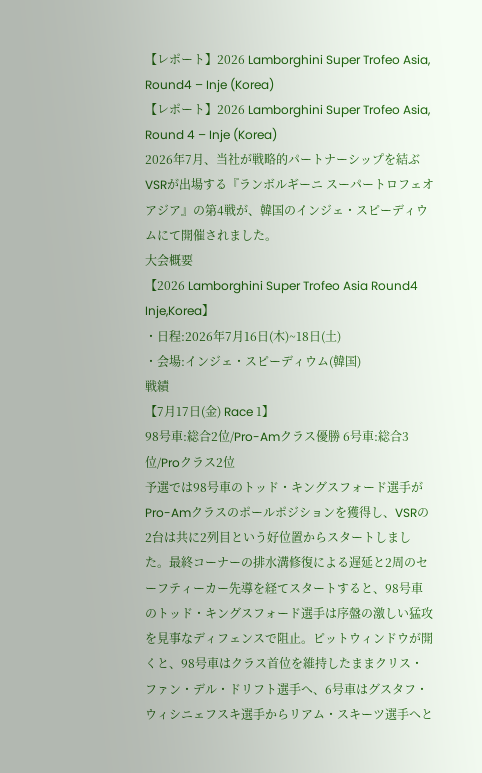【レポート】2026 Lamborghini Super Trofeo Asia, Round4 – Inje (Korea)
【レポート】2026 Lamborghini Super Trofeo Asia, Round 4 – Inje (Korea)
2026年7月、当社が戦略的パートナーシップを結ぶVSRが出場する『ランボルギーニ スーパートロフェオ アジア』の第4戦が、韓国のインジェ・スピーディウムにて開催されました。
大会概要
【2026 Lamborghini Super Trofeo Asia Round4 Inje,Korea】
・日程:2026年7月16日(木)~18日(土)
・会場:インジェ・スピーディウム(韓国)
戦績
【7月17日(金) Race 1】
98号車:総合2位/Pro-Amクラス優勝 6号車:総合3位/Proクラス2位
予選では98号車のトッド・キングスフォード選手がPro-Amクラスのポールポジションを獲得し、VSRの2台は共に2列目という好位置からスタートしました。最終コーナーの排水溝修復による遅延と2周のセーフティーカー先導を経てスタートすると、98号車のトッド・キングスフォード選手は序盤の激しい猛攻を見事なディフェンスで阻止。ピットウィンドウが開くと、98号車はクラス首位を維持したままクリス・ファン・デル・ドリフト選手へ、6号車はグスタフ・ウィシニェフスキ選手からリアム・スキーツ選手へと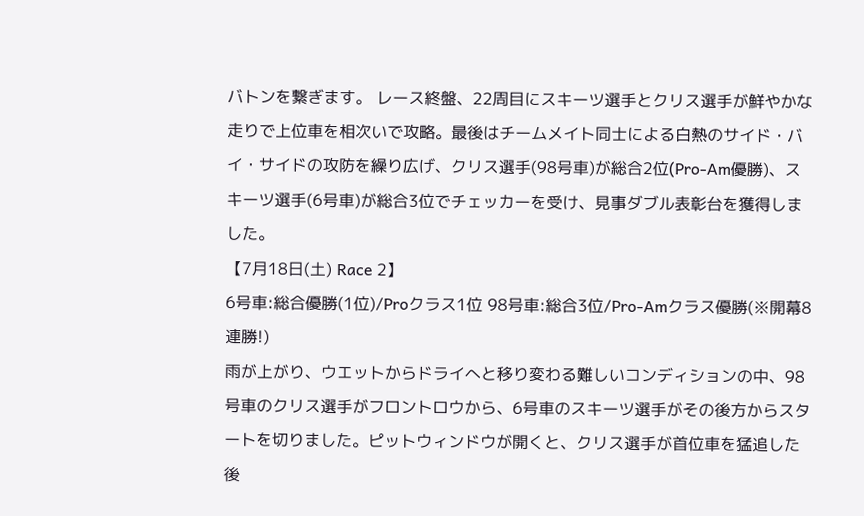バトンを繋ぎます。 レース終盤、22周目にスキーツ選手とクリス選手が鮮やかな走りで上位車を相次いで攻略。最後はチームメイト同士による白熱のサイド・バイ・サイドの攻防を繰り広げ、クリス選手(98号車)が総合2位(Pro-Am優勝)、スキーツ選手(6号車)が総合3位でチェッカーを受け、見事ダブル表彰台を獲得しました。
【7月18日(土) Race 2】
6号車:総合優勝(1位)/Proクラス1位 98号車:総合3位/Pro-Amクラス優勝(※開幕8連勝!)
雨が上がり、ウエットからドライへと移り変わる難しいコンディションの中、98号車のクリス選手がフロントロウから、6号車のスキーツ選手がその後方からスタートを切りました。ピットウィンドウが開くと、クリス選手が首位車を猛追した後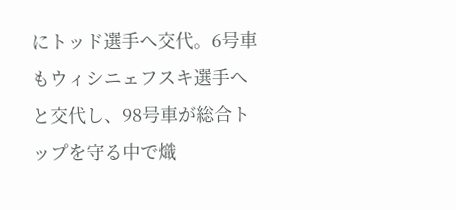にトッド選手へ交代。6号車もウィシニェフスキ選手へと交代し、98号車が総合トップを守る中で熾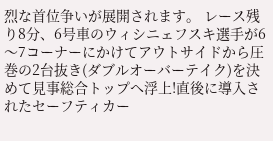烈な首位争いが展開されます。 レース残り8分、6号車のウィシニェフスキ選手が6〜7コーナーにかけてアウトサイドから圧巻の2台抜き(ダブルオーバーテイク)を決めて見事総合トップへ浮上!直後に導入されたセーフティカー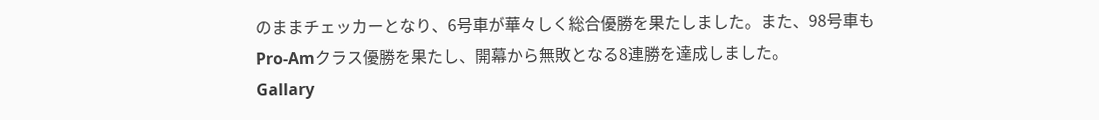のままチェッカーとなり、6号車が華々しく総合優勝を果たしました。また、98号車もPro-Amクラス優勝を果たし、開幕から無敗となる8連勝を達成しました。
Gallary